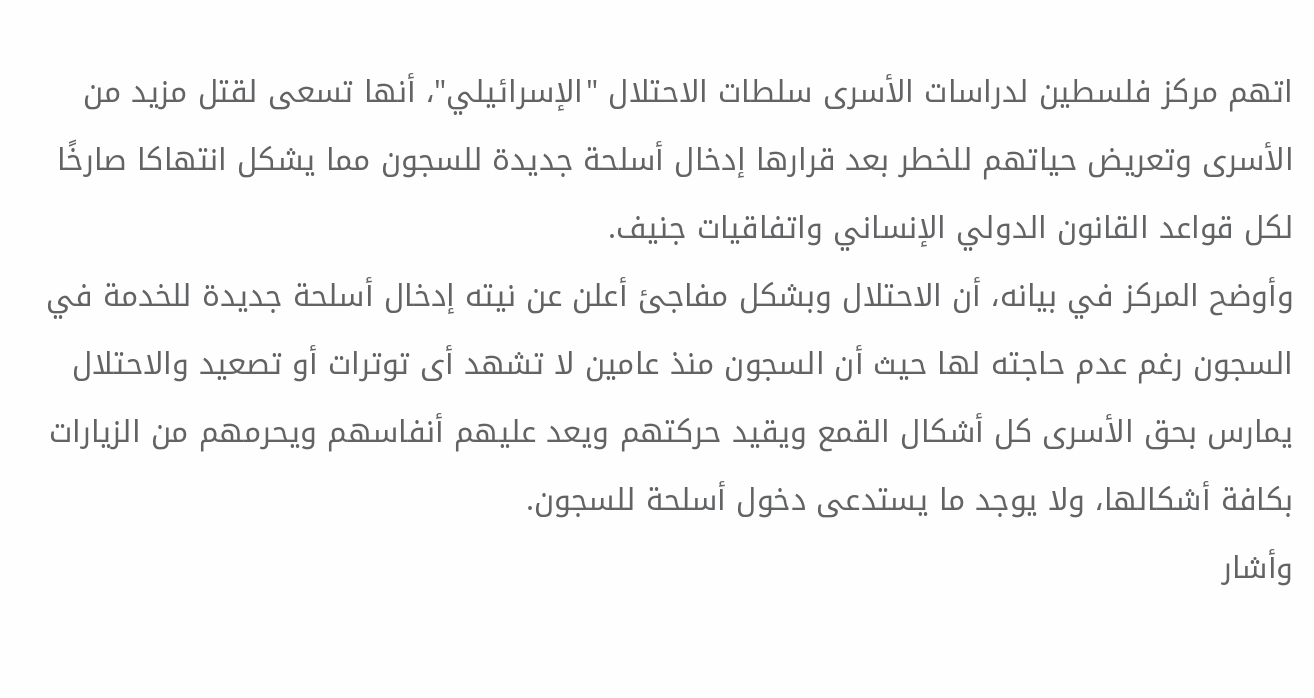اتهم مركز فلسطين لدراسات الأسرى سلطات الاحتلال "الإسرائيلي"، أنها تسعى لقتل مزيد من الأسرى وتعريض حياتهم للخطر بعد قرارها إدخال أسلحة جديدة للسجون مما يشكل انتهاكا صارخًا لكل قواعد القانون الدولي الإنساني واتفاقيات جنيف.
وأوضح المركز في بيانه، أن الاحتلال وبشكل مفاجئ أعلن عن نيته إدخال أسلحة جديدة للخدمة في السجون رغم عدم حاجته لها حيث أن السجون منذ عامين لا تشهد أى توترات أو تصعيد والاحتلال يمارس بحق الأسرى كل أشكال القمع ويقيد حركتهم ويعد عليهم أنفاسهم ويحرمهم من الزيارات بكافة أشكالها، ولا يوجد ما يستدعى دخول أسلحة للسجون.
وأشار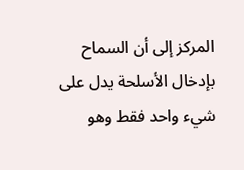المركز إلى أن السماح بإدخال الأسلحة يدل على شيء واحد فقط وهو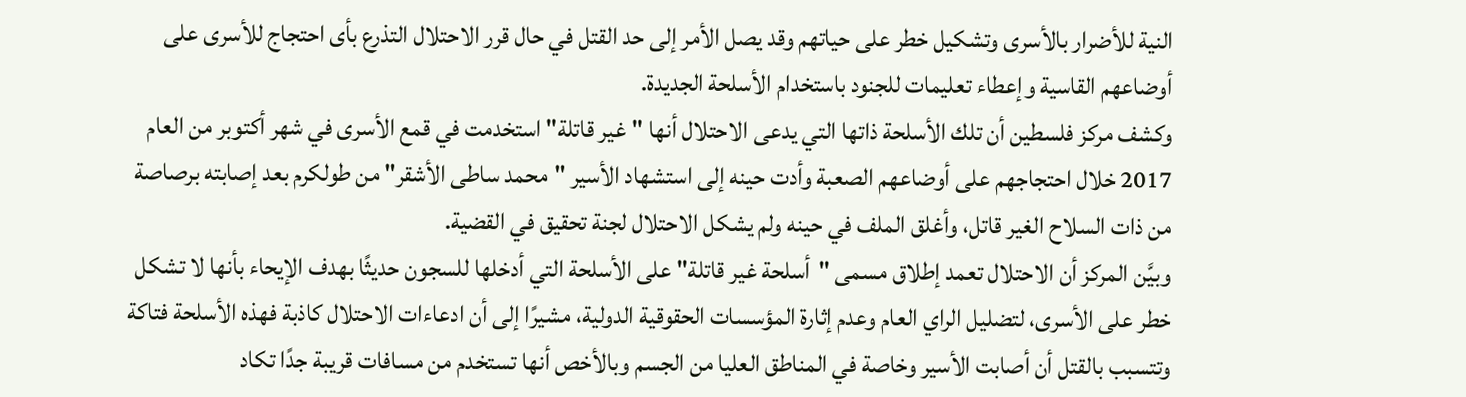النية للأضرار بالأسرى وتشكيل خطر على حياتهم وقد يصل الأمر إلى حد القتل في حال قرر الاحتلال التذرع بأى احتجاج للأسرى على أوضاعهم القاسية وإعطاء تعليمات للجنود باستخدام الأسلحة الجديدة.
وكشف مركز فلسطين أن تلك الأسلحة ذاتها التي يدعى الاحتلال أنها "غير قاتلة" استخدمت في قمع الأسرى في شهر أكتوبر من العام 2017 خلال احتجاجهم على أوضاعهم الصعبة وأدت حينه إلى استشهاد الأسير "محمد ساطى الأشقر" من طولكرم بعد إصابته برصاصة من ذات السلاح الغير قاتل، وأغلق الملف في حينه ولم يشكل الاحتلال لجنة تحقيق في القضية.
وبيَّن المركز أن الاحتلال تعمد إطلاق مسمى "أسلحة غير قاتلة" على الأسلحة التي أدخلها للسجون حديثًا بهدف الإيحاء بأنها لا تشكل خطر على الأسرى، لتضليل الراي العام وعدم إثارة المؤسسات الحقوقية الدولية، مشيرًا إلى أن ادعاءات الاحتلال كاذبة فهذه الأسلحة فتاكة وتتسبب بالقتل أن أصابت الأسير وخاصة في المناطق العليا من الجسم وبالأخص أنها تستخدم من مسافات قريبة جدًا تكاد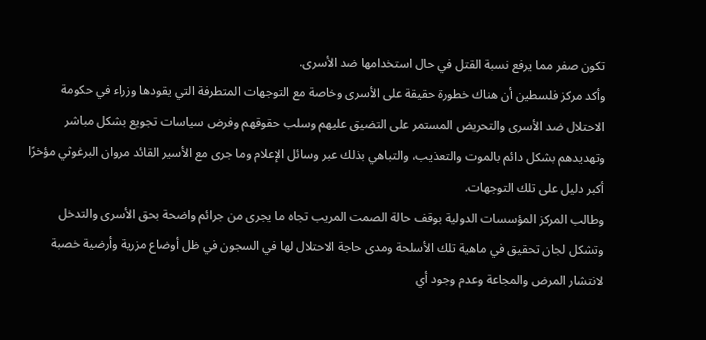تكون صفر مما يرفع نسبة القتل في حال استخدامها ضد الأسرى.
وأكد مركز فلسطين أن هناك خطورة حقيقة على الأسرى وخاصة مع التوجهات المتطرفة التي يقودها وزراء في حكومة الاحتلال ضد الأسرى والتحريض المستمر على التضيق عليهم وسلب حقوقهم وفرض سياسات تجويع بشكل مباشر وتهديدهم بشكل دائم بالموت والتعذيب، والتباهي بذلك عبر وسائل الإعلام وما جرى مع الأسير القائد مروان البرغوثي مؤخرًا أكبر دليل على تلك التوجهات.
وطالب المركز المؤسسات الدولية بوقف حالة الصمت المريب تجاه ما يجرى من جرائم واضحة بحق الأسرى والتدخل وتشكل لجان تحقيق في ماهية تلك الأسلحة ومدى حاجة الاحتلال لها في السجون في ظل أوضاع مزرية وأرضية خصبة لانتشار المرض والمجاعة وعدم وجود أي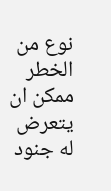نوع من الخطر ممكن ان يتعرض له جنود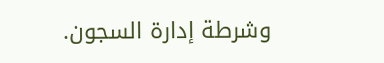وشرطة إدارة السجون.